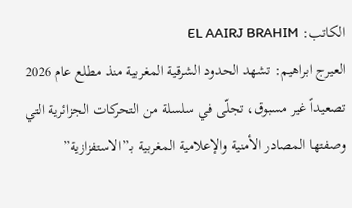الكاتب: EL AAIRJ BRAHIM
العيرج ابراهيم: تشهد الحدود الشرقية المغربية منذ مطلع عام 2026 تصعيداً غير مسبوق، تجلّى في سلسلة من التحركات الجزائرية التي وصفتها المصادر الأمنية والإعلامية المغربية بـ”الاستفزازية”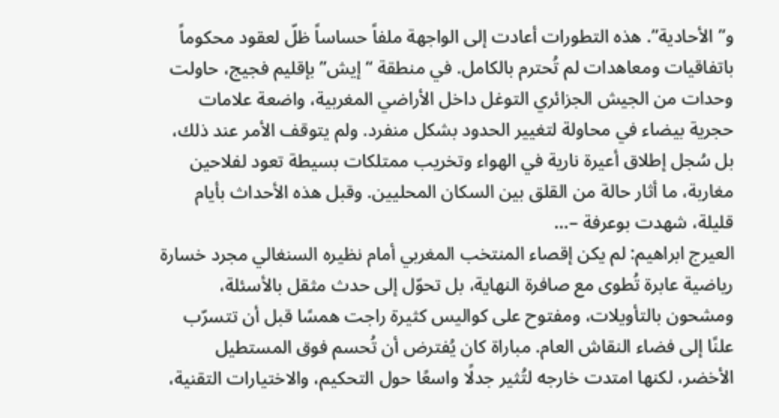و”الأحادية”. هذه التطورات أعادت إلى الواجهة ملفاً حساساً ظلّ لعقود محكوماً باتفاقيات ومعاهدات لم تُحترم بالكامل. في منطقة “إيش” بإقليم فجيج، حاولت وحدات من الجيش الجزائري التوغل داخل الأراضي المغربية، واضعة علامات حجرية بيضاء في محاولة لتغيير الحدود بشكل منفرد. ولم يتوقف الأمر عند ذلك، بل سُجل إطلاق أعيرة نارية في الهواء وتخريب ممتلكات بسيطة تعود لفلاحين مغاربة، ما أثار حالة من القلق بين السكان المحليين. وقبل هذه الأحداث بأيام قليلة، شهدت بوعرفة –…
العيرج ابراهيم: لم يكن إقصاء المنتخب المغربي أمام نظيره السنغالي مجرد خسارة رياضية عابرة تُطوى مع صافرة النهاية، بل تحوّل إلى حدث مثقل بالأسئلة، ومشحون بالتأويلات، ومفتوح على كواليس كثيرة راجت همسًا قبل أن تتسرّب علنًا إلى فضاء النقاش العام. مباراة كان يُفترض أن تُحسم فوق المستطيل الأخضر، لكنها امتدت خارجه لتُثير جدلًا واسعًا حول التحكيم، والاختيارات التقنية،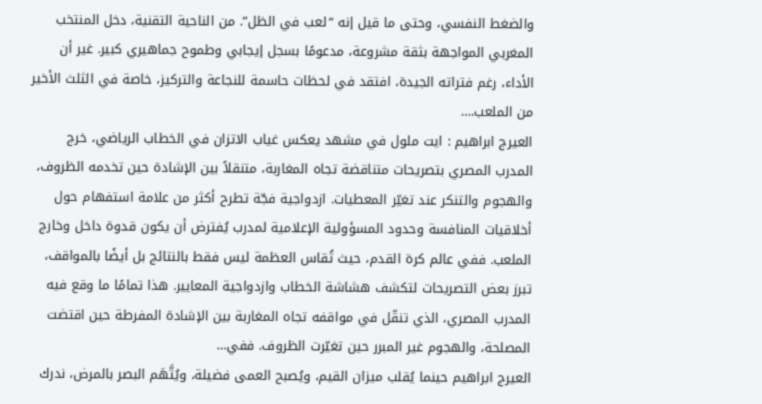والضغط النفسي، وحتى ما قيل إنه “لعب في الظل”. من الناحية التقنية، دخل المنتخب المغربي المواجهة بثقة مشروعة، مدعومًا بسجل إيجابي وطموح جماهيري كبير. غير أن الأداء، رغم فتراته الجيدة، افتقد في لحظات حاسمة للنجاعة والتركيز، خاصة في الثلث الأخير من الملعب.…
العيرج ابراهيم : ايت ملول في مشهد يعكس غياب الاتزان في الخطاب الرياضي، خرج المدرب المصري بتصريحات متناقضة تجاه المغاربة، متنقلاً بين الإشادة حين تخدمه الظروف، والهجوم والتنكر عند تغيّر المعطيات. ازدواجية فجّة تطرح أكثر من علامة استفهام حول أخلاقيات المنافسة وحدود المسؤولية الإعلامية لمدرب يُفترض أن يكون قدوة داخل وخارج الملعب. ففي عالم كرة القدم، حيث تُقاس العظمة ليس فقط بالنتائج بل أيضًا بالمواقف، تبرز بعض التصريحات لتكشف هشاشة الخطاب وازدواجية المعايير. هذا تمامًا ما وقع فيه المدرب المصري، الذي تنقّل في مواقفه تجاه المغاربة بين الإشادة المفرطة حين اقتضت المصلحة، والهجوم غير المبرر حين تغيّرت الظروف. ففي…
العيرج ابراهيم حينما يُقلب ميزان القيم، ويُصبح العمى فضيلة، ويُتَّهَم البصر بالمرض، ندرك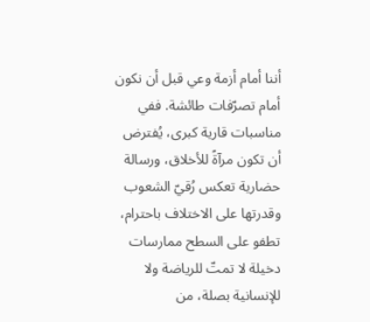أننا أمام أزمة وعي قبل أن نكون أمام تصرّفات طائشة. ففي مناسبات قارية كبرى، يُفترض أن تكون مرآةً للأخلاق، ورسالة حضارية تعكس رُقيّ الشعوب وقدرتها على الاختلاف باحترام، تطفو على السطح ممارسات دخيلة لا تمتّ للرياضة ولا للإنسانية بصلة، من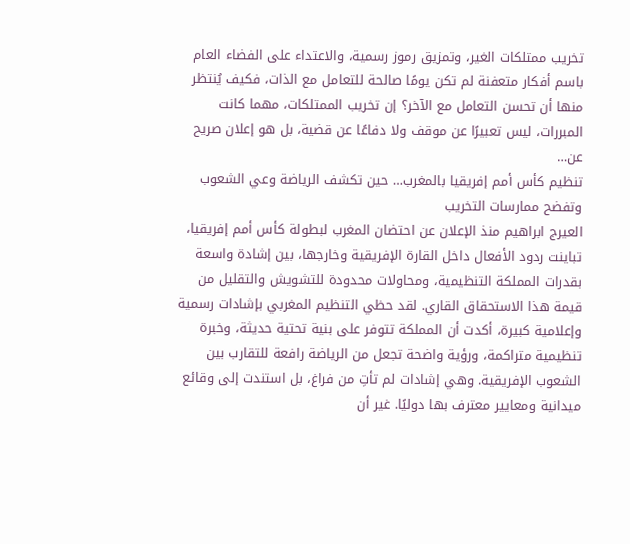تخريب ممتلكات الغير، وتمزيق رموز رسمية، والاعتداء على الفضاء العام باسم أفكار متعفنة لم تكن يومًا صالحة للتعامل مع الذات، فكيف يُنتظر منها أن تحسن التعامل مع الآخر؟ إن تخريب الممتلكات، مهما كانت المبررات، ليس تعبيرًا عن موقف ولا دفاعًا عن قضية، بل هو إعلان صريح عن…
تنظيم كأس أمم إفريقيا بالمغرب… حين تكشف الرياضة وعي الشعوب وتفضح ممارسات التخريب
العيرج ابراهيم منذ الإعلان عن احتضان المغرب لبطولة كأس أمم إفريقيا، تباينت ردود الأفعال داخل القارة الإفريقية وخارجها، بين إشادة واسعة بقدرات المملكة التنظيمية، ومحاولات محدودة للتشويش والتقليل من قيمة هذا الاستحقاق القاري. لقد حظي التنظيم المغربي بإشادات رسمية وإعلامية كبيرة، أكدت أن المملكة تتوفر على بنية تحتية حديثة، وخبرة تنظيمية متراكمة، ورؤية واضحة تجعل من الرياضة رافعة للتقارب بين الشعوب الإفريقية. وهي إشادات لم تأتِ من فراغ، بل استندت إلى وقائع ميدانية ومعايير معترف بها دوليًا. غير أن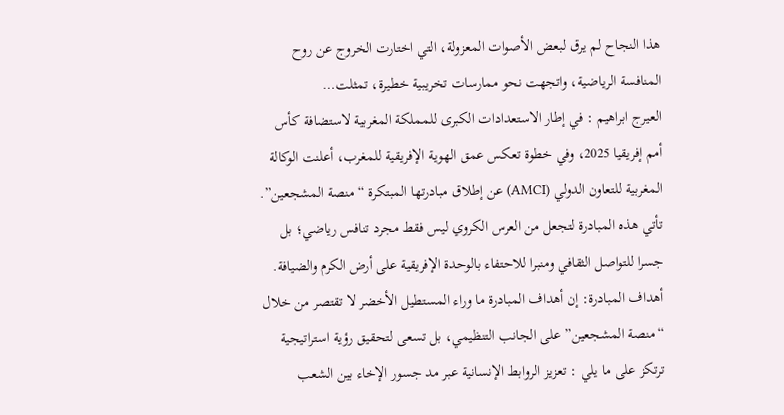هذا النجاح لم يرق لبعض الأصوات المعزولة، التي اختارت الخروج عن روح المنافسة الرياضية، واتجهت نحو ممارسات تخريبية خطيرة، تمثلت…
العيرج ابراهيم : في إطار الاستعدادات الكبرى للمملكة المغربية لاستضافة كأس أمم إفريقيا 2025، وفي خطوة تعكس عمق الهوية الإفريقية للمغرب، أعلنت الوكالة المغربية للتعاون الدولي (AMCI) عن إطلاق مبادرتها المبتكرة “منصة المشجعين”. تأتي هذه المبادرة لتجعل من العرس الكروي ليس فقط مجرد تنافس رياضي؛ بل جسرا للتواصل الثقافي ومنبرا للاحتفاء بالوحدة الإفريقية على أرض الكرم والضيافة. أهداف المبادرة: إن أهداف المبادرة ما وراء المستطيل الأخضر لا تقتصر من خلال “منصة المشجعين” على الجانب التنظيمي، بل تسعى لتحقيق رؤية استراتيجية ترتكز على ما يلي : تعزيز الروابط الإنسانية عبر مد جسور الإخاء بين الشعب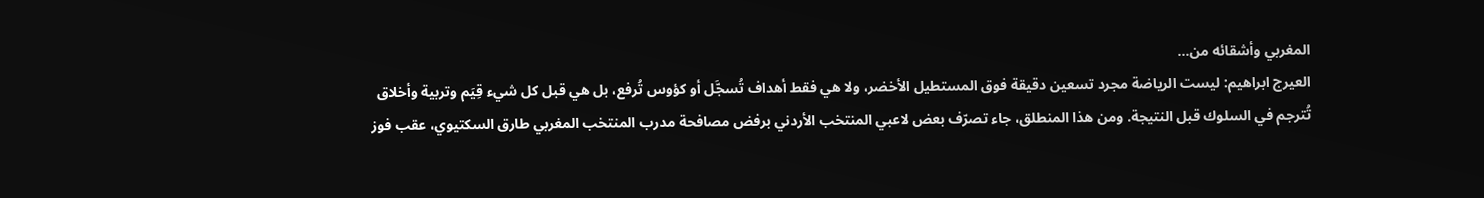المغربي وأشقائه من…
العيرج ابراهيم: ليست الرياضة مجرد تسعين دقيقة فوق المستطيل الأخضر، ولا هي فقط أهداف تُسجَّل أو كؤوس تُرفع، بل هي قبل كل شيء قِيَم وتربية وأخلاق تُترجم في السلوك قبل النتيجة. ومن هذا المنطلق، جاء تصرّف بعض لاعبي المنتخب الأردني برفض مصافحة مدرب المنتخب المغربي طارق السكتيوي، عقب فوز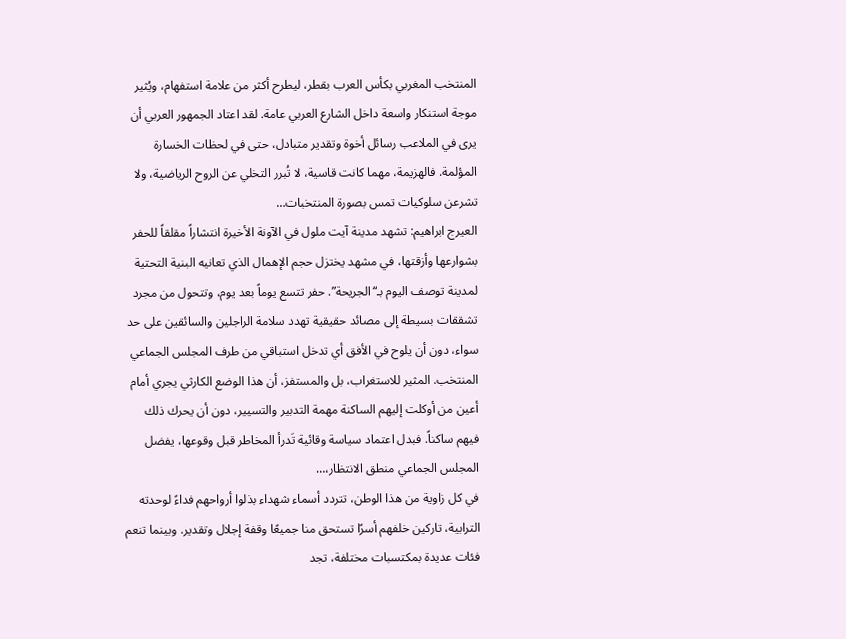المنتخب المغربي بكأس العرب بقطر، ليطرح أكثر من علامة استفهام، ويُثير موجة استنكار واسعة داخل الشارع العربي عامة. لقد اعتاد الجمهور العربي أن يرى في الملاعب رسائل أخوة وتقدير متبادل، حتى في لحظات الخسارة المؤلمة. فالهزيمة، مهما كانت قاسية، لا تُبرر التخلي عن الروح الرياضية، ولا تشرعن سلوكيات تمس بصورة المنتخبات…
العيرج ابراهيم: تشهد مدينة آيت ملول في الآونة الأخيرة انتشاراً مقلقاً للحفر بشوارعها وأزقتها، في مشهد يختزل حجم الإهمال الذي تعانيه البنية التحتية لمدينة توصف اليوم بـ“الجريحة”. حفر تتسع يوماً بعد يوم، وتتحول من مجرد تشققات بسيطة إلى مصائد حقيقية تهدد سلامة الراجلين والسائقين على حد سواء، دون أن يلوح في الأفق أي تدخل استباقي من طرف المجلس الجماعي المنتخب. المثير للاستغراب، بل والمستفز، أن هذا الوضع الكارثي يجري أمام أعين من أوكلت إليهم الساكنة مهمة التدبير والتسيير، دون أن يحرك ذلك فيهم ساكناً. فبدل اعتماد سياسة وقائية تَدرأ المخاطر قبل وقوعها، يفضل المجلس الجماعي منطق الانتظار،…
في كل زاوية من هذا الوطن، تتردد أسماء شهداء بذلوا أرواحهم فداءً لوحدته الترابية، تاركين خلفهم أسرًا تستحق منا جميعًا وقفة إجلال وتقدير. وبينما تنعم فئات عديدة بمكتسبات مختلفة، تجد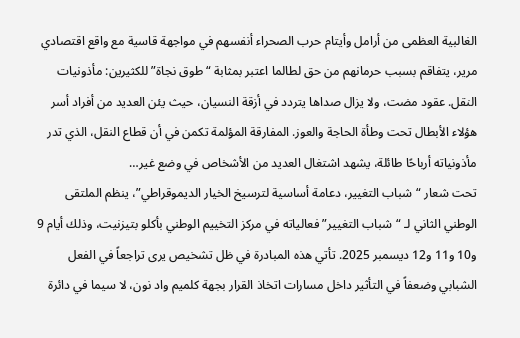الغالبية العظمى من أرامل وأيتام حرب الصحراء أنفسهم في مواجهة قاسية مع واقع اقتصادي مرير، يتفاقم بسبب حرمانهم من حق لطالما اعتبر بمثابة “طوق نجاة” للكثيرين: مأذونيات النقل. عقود مضت، ولا يزال صداها يتردد في أزقة النسيان، حيث يئن العديد من أفراد أسر هؤلاء الأبطال تحت وطأة الحاجة والعوز. المفارقة المؤلمة تكمن في أن قطاع النقل، الذي تدر مأذونياته أرباحًا طائلة، يشهد اشتغال العديد من الأشخاص في وضع غير…
تحت شعار “شباب التغيير، دعامة أساسية لترسيخ الخيار الديموقراطي”، ينظم الملتقى الوطني الثاني لـ “شباب التغيير” فعالياته في مركز التخييم الوطني بأكلو بتيزنيت، وذلك أيام 9 و10 و11 و12 ديسمبر 2025. تأتي هذه المبادرة في ظل تشخيص يرى تراجعاً في الفعل الشبابي وضعفاً في التأثير داخل مسارات اتخاذ القرار بجهة كلميم واد نون، لا سيما في دائرة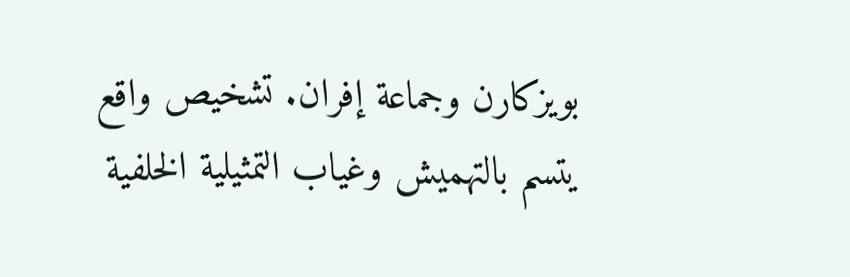بويزكارن وجماعة إفران. تشخيص واقع يتسم بالتهميش وغياب التمثيلية الخلفية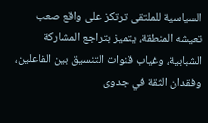السياسية للملتقى ترتكز على واقع صعب تعيشه المنطقة، يتميز بتراجع المشاركة الشبابية، وغياب قنوات التنسيق بين الفاعلين، وفقدان الثقة في جدوى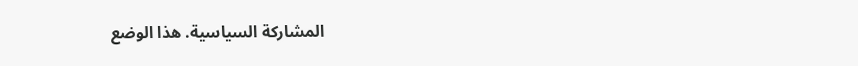المشاركة السياسية. هذا الوضع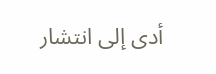أدى إلى انتشار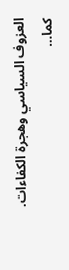العزوف السياسي وهجرة الكفاءات. كما…